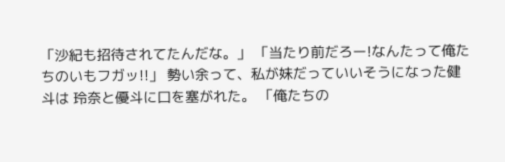「沙紀も招待されてたんだな。」 「当たり前だろー!なんたって俺たちのいもフガッ!!」 勢い余って、私が妹だっていいそうになった健斗は 玲奈と優斗に口を塞がれた。 「俺たちの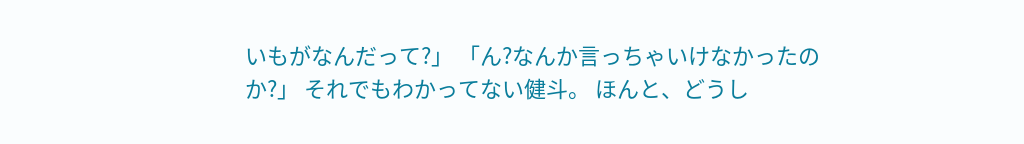いもがなんだって?」 「ん?なんか言っちゃいけなかったのか?」 それでもわかってない健斗。 ほんと、どうし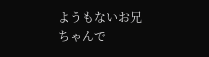ようもないお兄ちゃんで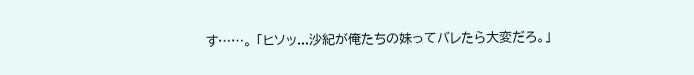す……。 「ヒソッ...沙紀が俺たちの妹ってバレたら大変だろ。」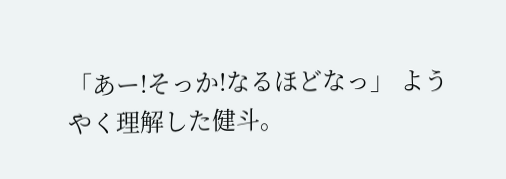「あー!そっか!なるほどなっ」 ようやく理解した健斗。